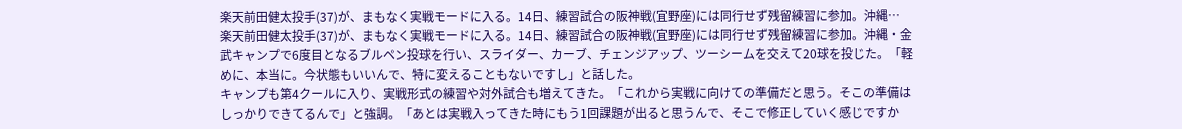楽天前田健太投手(37)が、まもなく実戦モードに入る。14日、練習試合の阪神戦(宜野座)には同行せず残留練習に参加。沖縄…
楽天前田健太投手(37)が、まもなく実戦モードに入る。14日、練習試合の阪神戦(宜野座)には同行せず残留練習に参加。沖縄・金武キャンプで6度目となるブルペン投球を行い、スライダー、カーブ、チェンジアップ、ツーシームを交えて20球を投じた。「軽めに、本当に。今状態もいいんで、特に変えることもないですし」と話した。
キャンプも第4クールに入り、実戦形式の練習や対外試合も増えてきた。「これから実戦に向けての準備だと思う。そこの準備はしっかりできてるんで」と強調。「あとは実戦入ってきた時にもう1回課題が出ると思うんで、そこで修正していく感じですか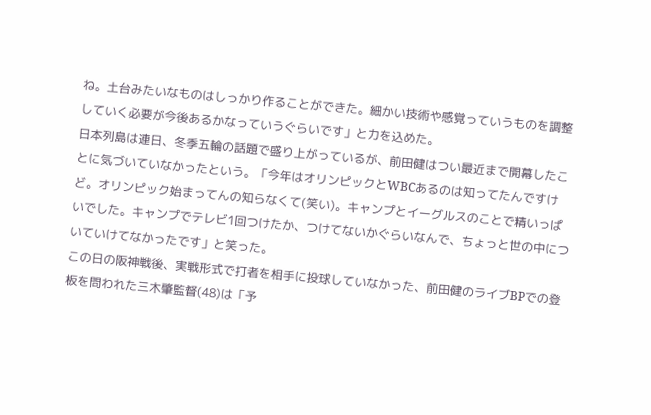ね。土台みたいなものはしっかり作ることができた。細かい技術や感覚っていうものを調整していく必要が今後あるかなっていうぐらいです」と力を込めた。
日本列島は連日、冬季五輪の話題で盛り上がっているが、前田健はつい最近まで開幕したことに気づいていなかったという。「今年はオリンピックとWBCあるのは知ってたんですけど。オリンピック始まってんの知らなくて(笑い)。キャンプとイーグルスのことで精いっぱいでした。キャンプでテレビ1回つけたか、つけてないかぐらいなんで、ちょっと世の中についていけてなかったです」と笑った。
この日の阪神戦後、実戦形式で打者を相手に投球していなかった、前田健のライブBPでの登板を問われた三木肇監督(48)は「予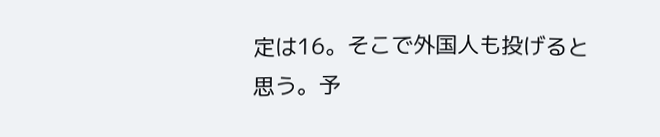定は16。そこで外国人も投げると思う。予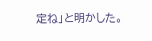定ね」と明かした。